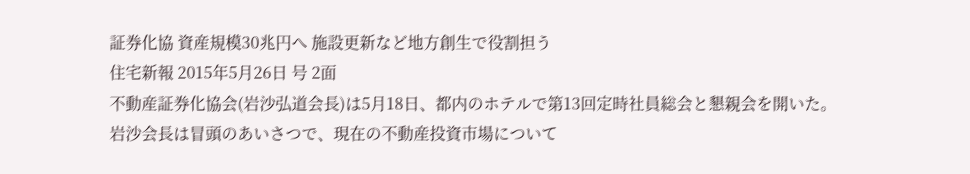証券化協 資産規模30兆円へ 施設更新など地方創生で役割担う
住宅新報 2015年5月26日 号 2面
不動産証券化協会(岩沙弘道会長)は5月18日、都内のホテルで第13回定時社員総会と懇親会を開いた。
岩沙会長は冒頭のあいさつで、現在の不動産投資市場について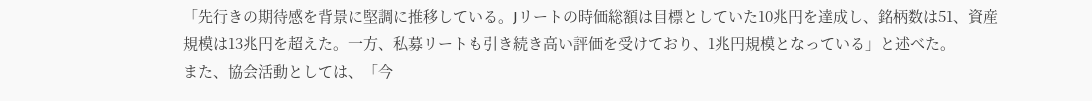「先行きの期待感を背景に堅調に推移している。Jリートの時価総額は目標としていた10兆円を達成し、銘柄数は51、資産規模は13兆円を超えた。一方、私募リートも引き続き高い評価を受けており、1兆円規模となっている」と述べた。
また、協会活動としては、「今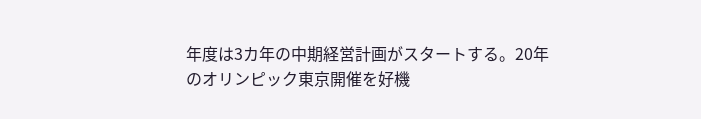年度は3カ年の中期経営計画がスタートする。20年のオリンピック東京開催を好機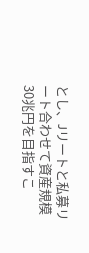とし、Jリートと私募リート合わせて資産規模30兆円を目指すこ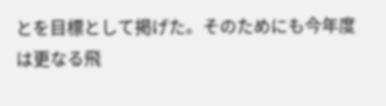とを目標として掲げた。そのためにも今年度は更なる飛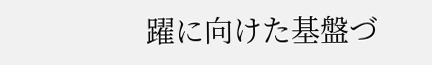躍に向けた基盤づ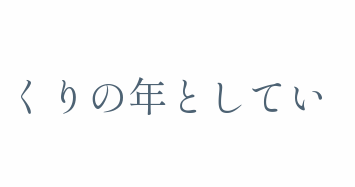くりの年としてい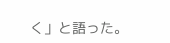く」と語った。